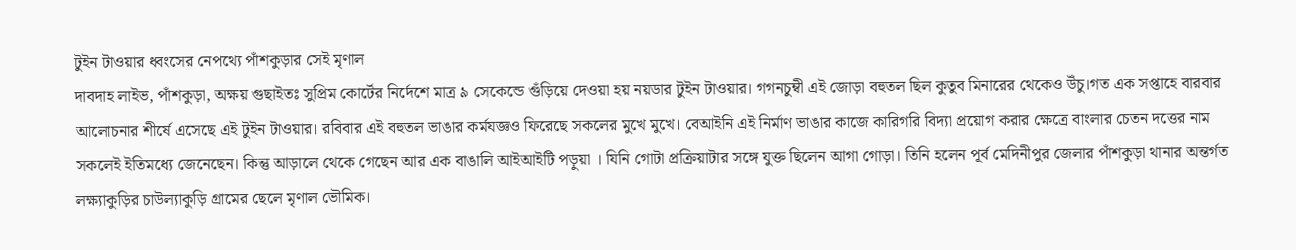টুইন টাওয়ার ধ্বংসের নেপথ্যে পাঁশকুড়ার সেই মৃণাল
দাবদাহ লাইভ, পাঁশকুড়া, অক্ষয় গুছাইতঃ সুপ্রিম কোর্টের নির্দেশে মাত্র ৯ সেকেন্ডে গুঁড়িয়ে দেওয়া হয় নয়ডার টুইন টাওয়ার। গগনচুম্বী এই জোড়া বহুতল ছিল কুতুব মিনারের থেকেও উঁচু।গত এক সপ্তাহে বারবার আলোচনার শীর্ষে এসেছে এই টুইন টাওয়ার। রবিবার এই বহুতল ভাঙার কর্মযজ্ঞও ফিরেছে সকলের মুখে মুখে। বেআইনি এই নির্মাণ ভাঙার কাজে কারিগরি বিদ্যা প্রয়োগ করার ক্ষেত্রে বাংলার চেতন দত্তের নাম সকলেই ইতিমধ্যে জেনেছেন। কিন্তু আড়ালে থেকে গেছেন আর এক বাঙালি আইআইটি পড়ুয়া । যিনি গোটা প্রক্রিয়াটার সঙ্গে যুক্ত ছিলেন আগা গোড়া। তিনি হলেন পূর্ব মেদিনীপুর জেলার পাঁশকুড়া থানার অন্তর্গত লক্ষ্যাকুড়ির চাউল্যাকুড়ি গ্রামের ছেলে মৃণাল ভৌমিক।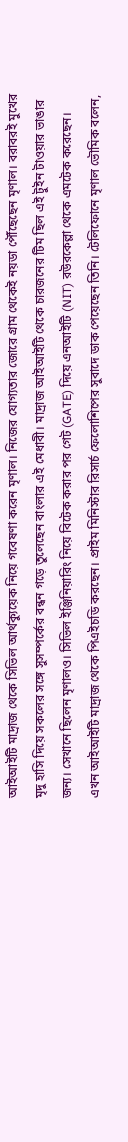আইআইটি মাদ্রাজ থেকে সিভিল আর্থক্যুয়েক নিয়ে গবেষণা করেন মৃণাল। নিজের যোগ্যতার জোরে গ্রাম থেকেই নয়ডা পৌঁছেছেন মৃণাল। বরাবরই মুখের মৃদু হাসি দিয়ে সকলের সঙ্গে সুসম্পর্কের বন্ধন গড়ে তুলেছেন বাংলার এই মেধাবী। মাদ্রাজ আইআইটি থেকে চারজনের টিম ছিল এই টুইন টাওয়ার ভাঙার জন্য। সেখানে ছিলেন মৃণালও। সিভিল ইঞ্জিনিয়ারিং নিয়ে বিটেক করার পর গেট (GATE) দিয়ে এনআইটি (NIT) রউরকেল্লা থেকে এমটেক করেছেন। এখন আইআইটি মাদ্রাজ থেকে পিএইচডি করছেন। প্রাইম মিনিস্টার রিসার্চ ফেলোশিপের সুবাদে ডাক পেয়েছেন তিনি। টেলিফোনে মৃণাল ভৌমিক বলেন,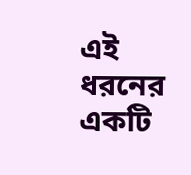এই ধরনের একটি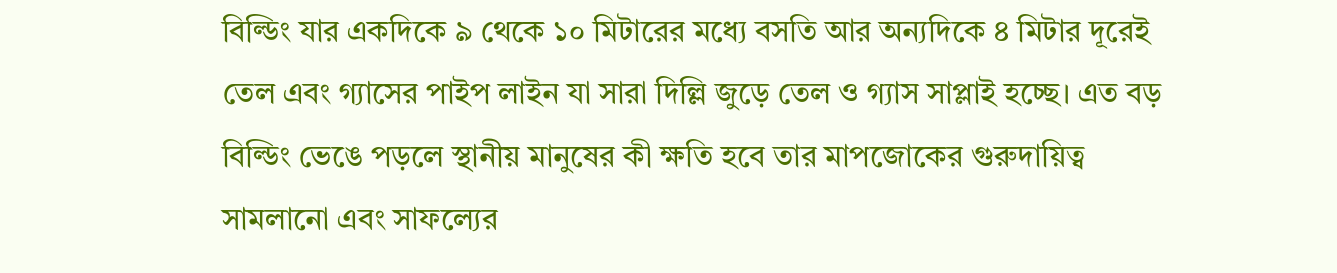বিল্ডিং যার একদিকে ৯ থেকে ১০ মিটারের মধ্যে বসতি আর অন্যদিকে ৪ মিটার দূরেই তেল এবং গ্যাসের পাইপ লাইন যা সারা দিল্লি জুড়ে তেল ও গ্যাস সাপ্লাই হচ্ছে। এত বড় বিল্ডিং ভেঙে পড়লে স্থানীয় মানুষের কী ক্ষতি হবে তার মাপজোকের গুরুদায়িত্ব সামলানো এবং সাফল্যের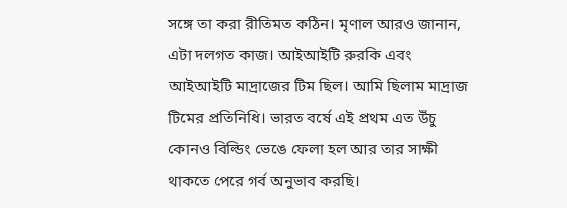সঙ্গে তা করা রীতিমত কঠিন। মৃণাল আরও জানান, এটা দলগত কাজ। আইআইটি রুরকি এবং আইআইটি মাদ্রাজের টিম ছিল। আমি ছিলাম মাদ্রাজ টিমের প্রতিনিধি। ভারত বর্ষে এই প্রথম এত উঁচু কোনও বিল্ডিং ভেঙে ফেলা হল আর তার সাক্ষী থাকতে পেরে গর্ব অনুভাব করছি।